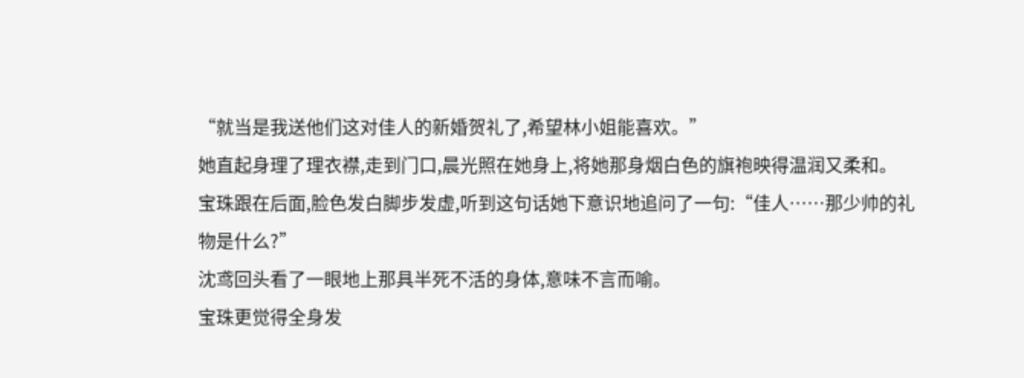“就当是我送他们这对佳人的新婚贺礼了,希望林小姐能喜欢。”
她直起身理了理衣襟,走到门口,晨光照在她身上,将她那身烟白色的旗袍映得温润又柔和。
宝珠跟在后面,脸色发白脚步发虚,听到这句话她下意识地追问了一句:“佳人……那少帅的礼物是什么?”
沈鸢回头看了一眼地上那具半死不活的身体,意味不言而喻。
宝珠更觉得全身发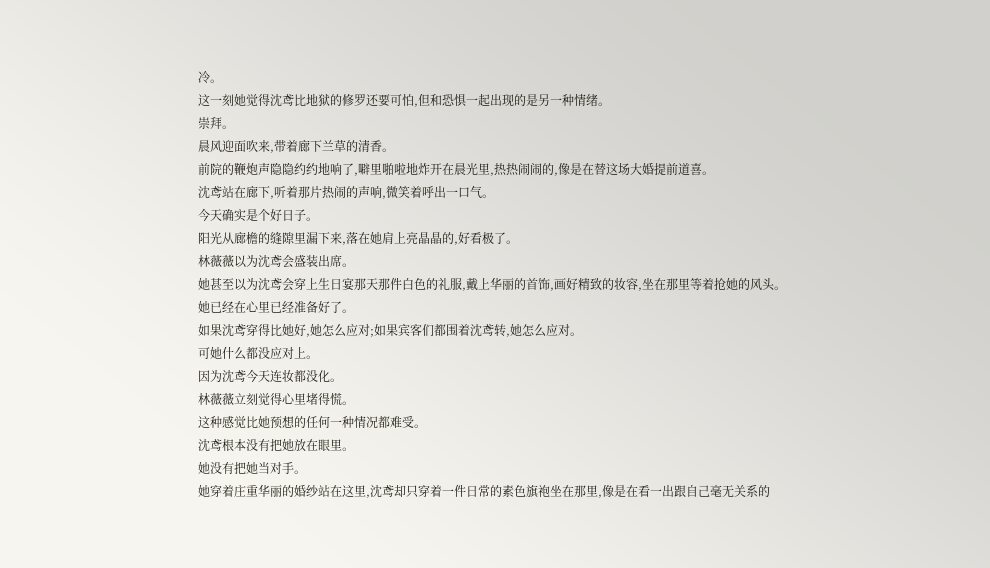冷。
这一刻她觉得沈鸢比地狱的修罗还要可怕,但和恐惧一起出现的是另一种情绪。
崇拜。
晨风迎面吹来,带着廊下兰草的清香。
前院的鞭炮声隐隐约约地响了,噼里啪啦地炸开在晨光里,热热闹闹的,像是在替这场大婚提前道喜。
沈鸢站在廊下,听着那片热闹的声响,微笑着呼出一口气。
今天确实是个好日子。
阳光从廊檐的缝隙里漏下来,落在她肩上亮晶晶的,好看极了。
林薇薇以为沈鸢会盛装出席。
她甚至以为沈鸢会穿上生日宴那天那件白色的礼服,戴上华丽的首饰,画好精致的妆容,坐在那里等着抢她的风头。
她已经在心里已经准备好了。
如果沈鸢穿得比她好,她怎么应对;如果宾客们都围着沈鸢转,她怎么应对。
可她什么都没应对上。
因为沈鸢今天连妆都没化。
林薇薇立刻觉得心里堵得慌。
这种感觉比她预想的任何一种情况都难受。
沈鸢根本没有把她放在眼里。
她没有把她当对手。
她穿着庄重华丽的婚纱站在这里,沈鸢却只穿着一件日常的素色旗袍坐在那里,像是在看一出跟自己毫无关系的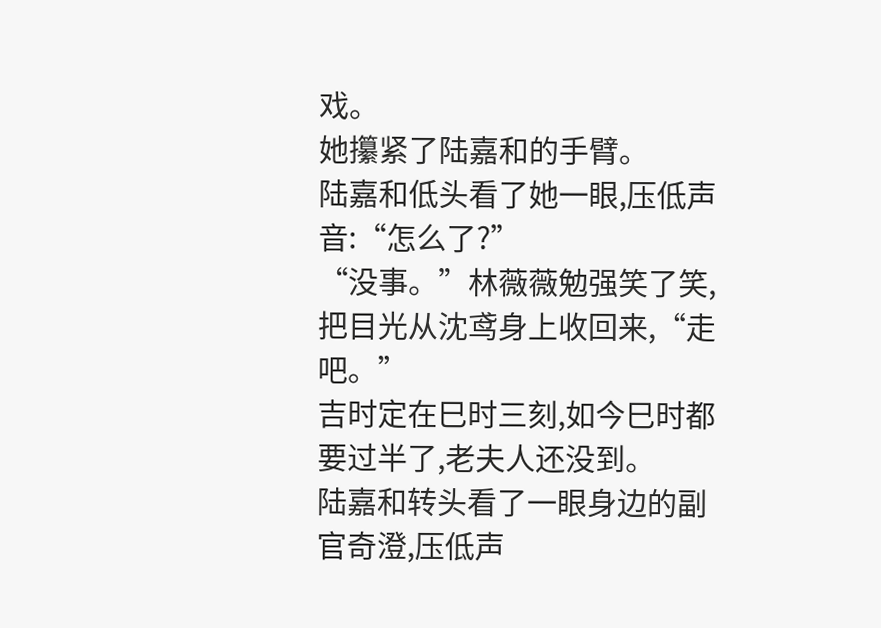戏。
她攥紧了陆嘉和的手臂。
陆嘉和低头看了她一眼,压低声音:“怎么了?”
“没事。”林薇薇勉强笑了笑,把目光从沈鸢身上收回来,“走吧。”
吉时定在巳时三刻,如今巳时都要过半了,老夫人还没到。
陆嘉和转头看了一眼身边的副官奇澄,压低声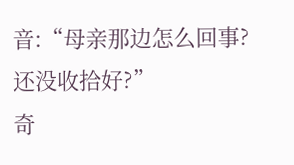音:“母亲那边怎么回事?还没收拾好?”
奇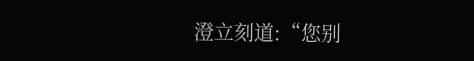澄立刻道:“您别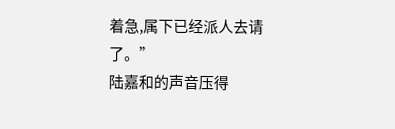着急,属下已经派人去请了。”
陆嘉和的声音压得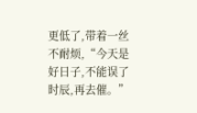更低了,带着一丝不耐烦,“今天是好日子,不能误了时辰,再去催。”